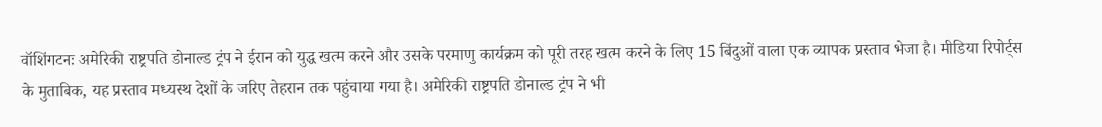वॉशिंगटनः अमेरिकी राष्ट्रपति डोनाल्ड ट्रंप ने ईरान को युद्ध खत्म करने और उसके परमाणु कार्यक्रम को पूरी तरह खत्म करने के लिए 15 बिंदुओं वाला एक व्यापक प्रस्ताव भेजा है। मीडिया रिपोर्ट्स के मुताबिक, यह प्रस्ताव मध्यस्थ देशों के जरिए तेहरान तक पहुंचाया गया है। अमेरिकी राष्ट्रपति डोनाल्ड ट्रंप ने भी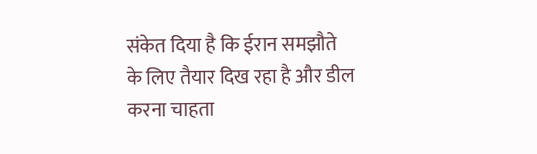संकेत दिया है कि ईरान समझौते के लिए तैयार दिख रहा है और डील करना चाहता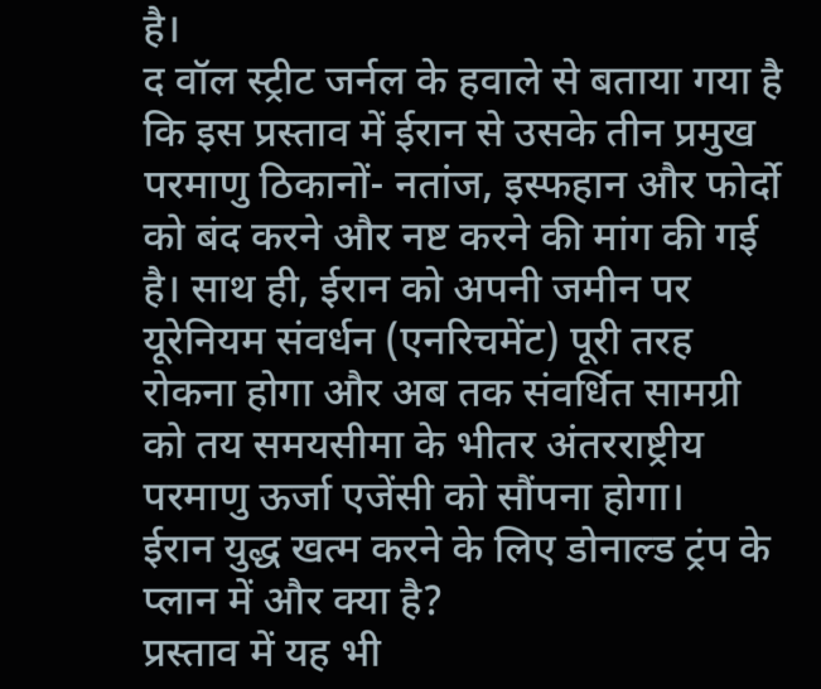है।
द वॉल स्ट्रीट जर्नल के हवाले से बताया गया है कि इस प्रस्ताव में ईरान से उसके तीन प्रमुख परमाणु ठिकानों- नतांज, इस्फहान और फोर्दो को बंद करने और नष्ट करने की मांग की गई है। साथ ही, ईरान को अपनी जमीन पर यूरेनियम संवर्धन (एनरिचमेंट) पूरी तरह रोकना होगा और अब तक संवर्धित सामग्री को तय समयसीमा के भीतर अंतरराष्ट्रीय परमाणु ऊर्जा एजेंसी को सौंपना होगा।
ईरान युद्ध खत्म करने के लिए डोनाल्ड ट्रंप के प्लान में और क्या है?
प्रस्ताव में यह भी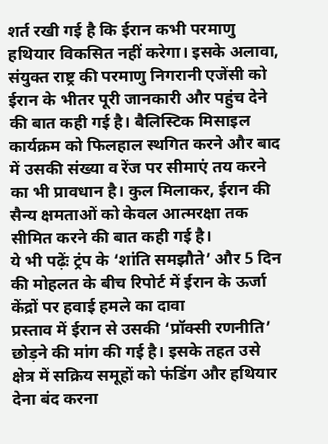शर्त रखी गई है कि ईरान कभी परमाणु हथियार विकसित नहीं करेगा। इसके अलावा, संयुक्त राष्ट्र की परमाणु निगरानी एजेंसी को ईरान के भीतर पूरी जानकारी और पहुंच देने की बात कही गई है। बैलिस्टिक मिसाइल कार्यक्रम को फिलहाल स्थगित करने और बाद में उसकी संख्या व रेंज पर सीमाएं तय करने का भी प्रावधान है। कुल मिलाकर, ईरान की सैन्य क्षमताओं को केवल आत्मरक्षा तक सीमित करने की बात कही गई है।
ये भी पढ़ेंः ट्रंप के ‘शांति समझौते’ और 5 दिन की मोहलत के बीच रिपोर्ट में ईरान के ऊर्जा केंद्रों पर हवाई हमले का दावा
प्रस्ताव में ईरान से उसकी ‘प्रॉक्सी रणनीति’ छोड़ने की मांग की गई है। इसके तहत उसे क्षेत्र में सक्रिय समूहों को फंडिंग और हथियार देना बंद करना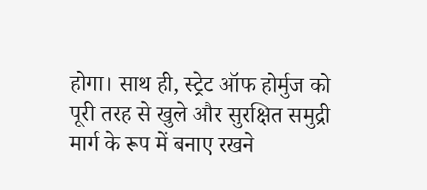होगा। साथ ही, स्ट्रेट ऑफ होर्मुज को पूरी तरह से खुले और सुरक्षित समुद्री मार्ग के रूप में बनाए रखने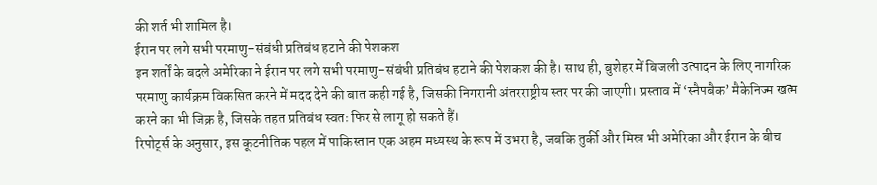की शर्त भी शामिल है।
ईरान पर लगे सभी परमाणु-संबंधी प्रतिबंध हटाने की पेशकश
इन शर्तों के बदले अमेरिका ने ईरान पर लगे सभी परमाणु-संबंधी प्रतिबंध हटाने की पेशकश की है। साथ ही, बुशेहर में बिजली उत्पादन के लिए नागरिक परमाणु कार्यक्रम विकसित करने में मदद देने की बात कही गई है, जिसकी निगरानी अंतरराष्ट्रीय स्तर पर की जाएगी। प्रस्ताव में ‘स्नैपबैक’ मैकेनिज्म खत्म करने का भी जिक्र है, जिसके तहत प्रतिबंध स्वतः फिर से लागू हो सकते हैं।
रिपोर्ट्स के अनुसार, इस कूटनीतिक पहल में पाकिस्तान एक अहम मध्यस्थ के रूप में उभरा है, जबकि तुर्की और मिस्र भी अमेरिका और ईरान के बीच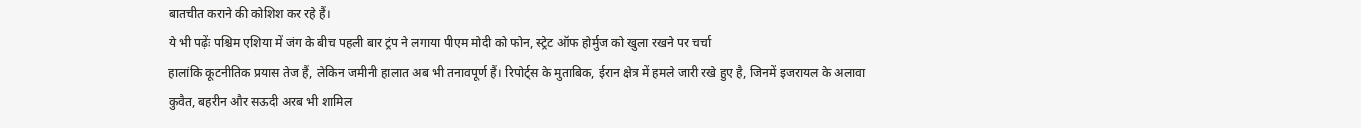बातचीत कराने की कोशिश कर रहे हैं।
ये भी पढ़ेंः पश्चिम एशिया में जंग के बीच पहली बार ट्रंप ने लगाया पीएम मोदी को फोन, स्ट्रेट ऑफ होर्मुज को खुला रखने पर चर्चा
हालांकि कूटनीतिक प्रयास तेज हैं, लेकिन जमीनी हालात अब भी तनावपूर्ण हैं। रिपोर्ट्स के मुताबिक, ईरान क्षेत्र में हमले जारी रखे हुए है, जिनमें इजरायल के अलावा कुवैत, बहरीन और सऊदी अरब भी शामिल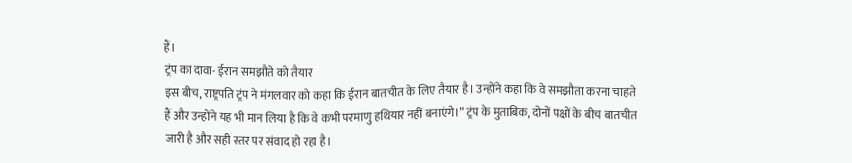हैं।
ट्रंप का दावा- ईरान समझौते को तैयार
इस बीच, राष्ट्रपति ट्रंप ने मंगलवार को कहा कि ईरान बातचीत के लिए तैयार है। उन्होंने कहा कि वे समझौता करना चाहते हैं और उन्होंने यह भी मान लिया है कि वे कभी परमाणु हथियार नहीं बनाएंगे।” ट्रंप के मुताबिक, दोनों पक्षों के बीच बातचीत जारी है और सही स्तर पर संवाद हो रहा है।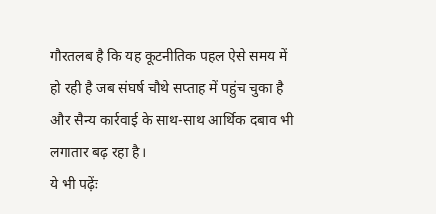गौरतलब है कि यह कूटनीतिक पहल ऐसे समय में हो रही है जब संघर्ष चौथे सप्ताह में पहुंच चुका है और सैन्य कार्रवाई के साथ-साथ आर्थिक दबाव भी लगातार बढ़ रहा है।
ये भी पढ़ेंः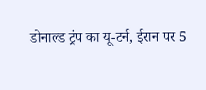डोनाल्ड ट्रंप का यू-टर्न, ईरान पर 5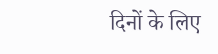दिनों के लिए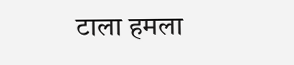टाला हमला